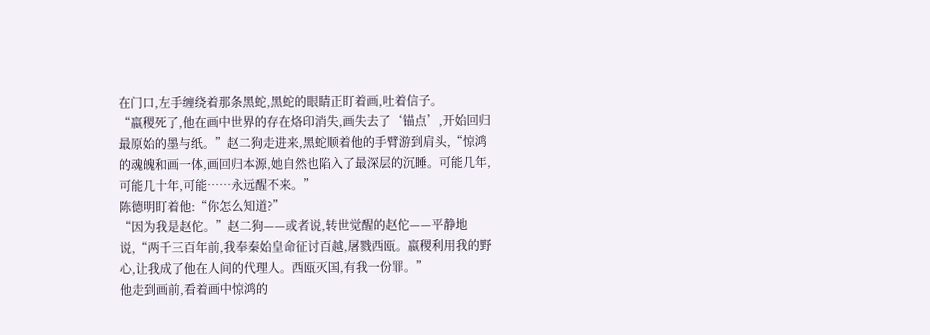在门口,左手缠绕着那条黑蛇,黑蛇的眼睛正盯着画,吐着信子。
“嬴稷死了,他在画中世界的存在烙印消失,画失去了‘锚点’,开始回归最原始的墨与纸。”赵二狗走进来,黑蛇顺着他的手臂游到肩头,“惊鸿的魂魄和画一体,画回归本源,她自然也陷入了最深层的沉睡。可能几年,可能几十年,可能……永远醒不来。”
陈德明盯着他:“你怎么知道?”
“因为我是赵佗。”赵二狗——或者说,转世觉醒的赵佗——平静地说,“两千三百年前,我奉秦始皇命征讨百越,屠戮西瓯。嬴稷利用我的野心,让我成了他在人间的代理人。西瓯灭国,有我一份罪。”
他走到画前,看着画中惊鸿的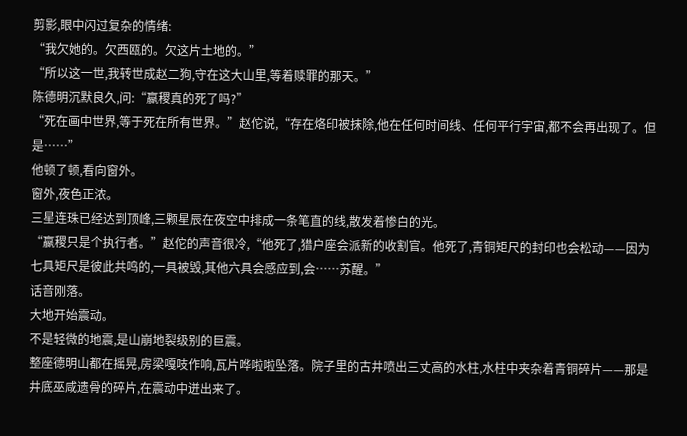剪影,眼中闪过复杂的情绪:
“我欠她的。欠西瓯的。欠这片土地的。”
“所以这一世,我转世成赵二狗,守在这大山里,等着赎罪的那天。”
陈德明沉默良久,问:“嬴稷真的死了吗?”
“死在画中世界,等于死在所有世界。”赵佗说,“存在烙印被抹除,他在任何时间线、任何平行宇宙,都不会再出现了。但是……”
他顿了顿,看向窗外。
窗外,夜色正浓。
三星连珠已经达到顶峰,三颗星辰在夜空中排成一条笔直的线,散发着惨白的光。
“嬴稷只是个执行者。”赵佗的声音很冷,“他死了,猎户座会派新的收割官。他死了,青铜矩尺的封印也会松动——因为七具矩尺是彼此共鸣的,一具被毁,其他六具会感应到,会……苏醒。”
话音刚落。
大地开始震动。
不是轻微的地震,是山崩地裂级别的巨震。
整座德明山都在摇晃,房梁嘎吱作响,瓦片哗啦啦坠落。院子里的古井喷出三丈高的水柱,水柱中夹杂着青铜碎片——那是井底巫咸遗骨的碎片,在震动中迸出来了。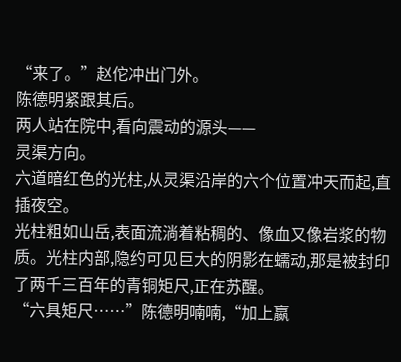“来了。”赵佗冲出门外。
陈德明紧跟其后。
两人站在院中,看向震动的源头——
灵渠方向。
六道暗红色的光柱,从灵渠沿岸的六个位置冲天而起,直插夜空。
光柱粗如山岳,表面流淌着粘稠的、像血又像岩浆的物质。光柱内部,隐约可见巨大的阴影在蠕动,那是被封印了两千三百年的青铜矩尺,正在苏醒。
“六具矩尺……”陈德明喃喃,“加上嬴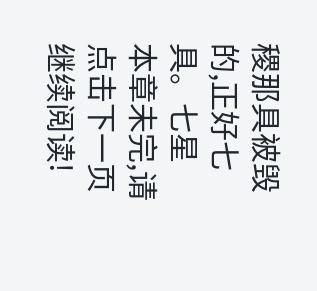稷那具被毁的,正好七具。七星
本章未完,请点击下一页继续阅读!